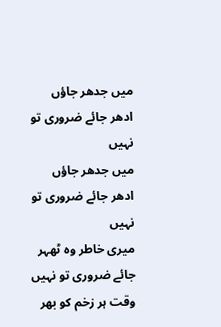میں جدھر جاؤں ادھر جائے ضروری تو نہیں
میں جدھر جاؤں ادھر جائے ضروری تو نہیں
میری خاطر وہ ٹھہر جائے ضروری تو نہیں
وقت ہر زخم کو بھر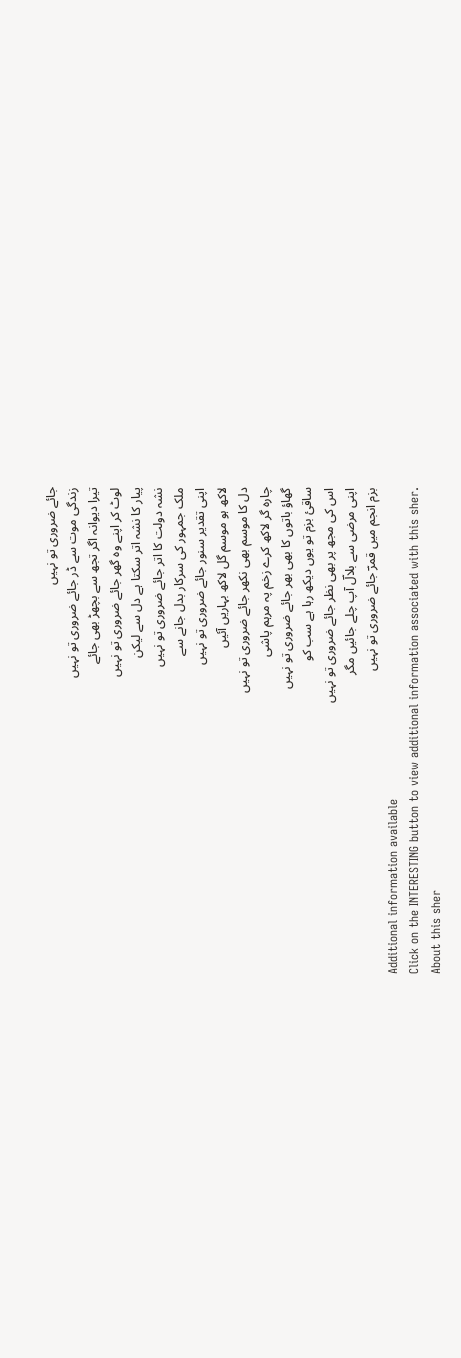جائے ضروری تو نہیں
زندگی موت سے ڈر جائے ضروری تو نہیں
تیرا دیوانہ اگر تجھ سے بچھڑ بھی جائے
لوٹ کر اپنے وہ گھر جائے ضروری تو نہیں
پیار کا نشہ اتر سکتا ہے دل سے لیکن
نشہ دولت کا اتر جائے ضروری تو نہیں
ملک جمہور کی سرکار بدل جانے سے
اپنی تقدیر سنور جائے ضروری تو نہیں
لاکھ ہو موسم گل لاکھ بہاریں آئیں
دل کا موسم بھی نکھر جائے ضروری تو نہیں
چارہ گر لاکھ کرے زخم پہ مرہم پاشی
گھاؤ باتوں کا بھی بھر جائے ضروری تو نہیں
ساقیٔ بزم تو یوں دیکھ رہا ہے سب کو
اس کی مجھ پر بھی نظر جائے ضروری تو نہیں
اپنی مرضی سے بلالؔ آپ چلے جائیں مگر
بزم انجم میں قمرؔ جائے ضروری تو نہیں
Additional information available
Click on the INTERESTING button to view additional information associated with this sher.
About this sher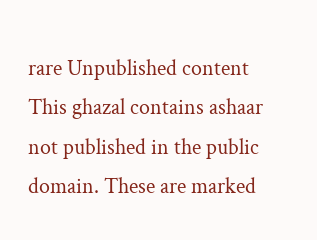rare Unpublished content
This ghazal contains ashaar not published in the public domain. These are marked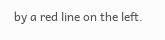by a red line on the left.